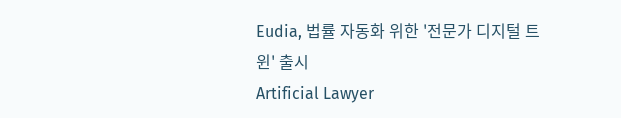Eudia, 법률 자동화 위한 '전문가 디지털 트윈' 출시
Artificial Lawyer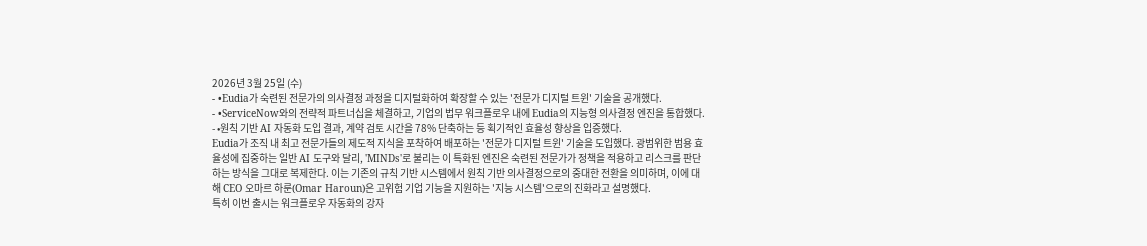2026년 3월 25일 (수)
- •Eudia가 숙련된 전문가의 의사결정 과정을 디지털화하여 확장할 수 있는 '전문가 디지털 트윈' 기술을 공개했다.
- •ServiceNow와의 전략적 파트너십을 체결하고, 기업의 법무 워크플로우 내에 Eudia의 지능형 의사결정 엔진을 통합했다.
- •원칙 기반 AI 자동화 도입 결과, 계약 검토 시간을 78% 단축하는 등 획기적인 효율성 향상을 입증했다.
Eudia가 조직 내 최고 전문가들의 제도적 지식을 포착하여 배포하는 '전문가 디지털 트윈' 기술을 도입했다. 광범위한 범용 효율성에 집중하는 일반 AI 도구와 달리, 'MINDs'로 불리는 이 특화된 엔진은 숙련된 전문가가 정책을 적용하고 리스크를 판단하는 방식을 그대로 복제한다. 이는 기존의 규칙 기반 시스템에서 원칙 기반 의사결정으로의 중대한 전환을 의미하며, 이에 대해 CEO 오마르 하룬(Omar Haroun)은 고위험 기업 기능을 지원하는 '지능 시스템'으로의 진화라고 설명했다.
특히 이번 출시는 워크플로우 자동화의 강자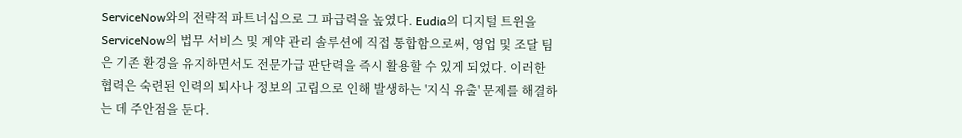ServiceNow와의 전략적 파트너십으로 그 파급력을 높였다. Eudia의 디지털 트윈을 ServiceNow의 법무 서비스 및 계약 관리 솔루션에 직접 통합함으로써, 영업 및 조달 팀은 기존 환경을 유지하면서도 전문가급 판단력을 즉시 활용할 수 있게 되었다. 이러한 협력은 숙련된 인력의 퇴사나 정보의 고립으로 인해 발생하는 '지식 유출' 문제를 해결하는 데 주안점을 둔다.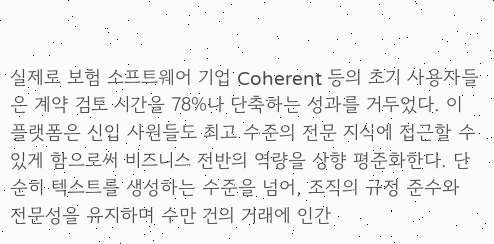실제로 보험 소프트웨어 기업 Coherent 등의 초기 사용자들은 계약 검토 시간을 78%나 단축하는 성과를 거두었다. 이 플랫폼은 신입 사원들도 최고 수준의 전문 지식에 접근할 수 있게 함으로써 비즈니스 전반의 역량을 상향 평준화한다. 단순히 텍스트를 생성하는 수준을 넘어, 조직의 규정 준수와 전문성을 유지하며 수만 건의 거래에 인간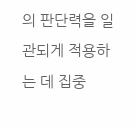의 판단력을 일관되게 적용하는 데 집중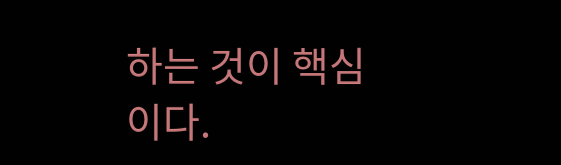하는 것이 핵심이다.